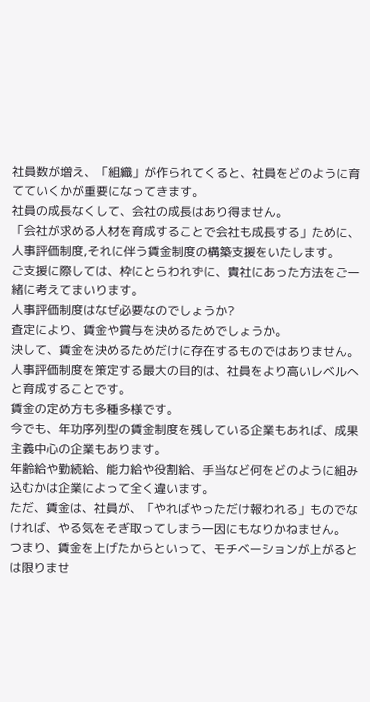社員数が増え、「組織」が作られてくると、社員をどのように育てていくかが重要になってきます。
社員の成長なくして、会社の成長はあり得ません。
「会社が求める人材を育成することで会社も成長する」ために、人事評価制度,それに伴う賃金制度の構築支援をいたします。
ご支援に際しては、枠にとらわれずに、貴社にあった方法をご一緒に考えてまいります。
人事評価制度はなぜ必要なのでしょうか?
査定により、賃金や賞与を決めるためでしょうか。
決して、賃金を決めるためだけに存在するものではありません。
人事評価制度を策定する最大の目的は、社員をより高いレベルへと育成することです。
賃金の定め方も多種多様です。
今でも、年功序列型の賃金制度を残している企業もあれば、成果主義中心の企業もあります。
年齢給や勤続給、能力給や役割給、手当など何をどのように組み込むかは企業によって全く違います。
ただ、賃金は、社員が、「やればやっただけ報われる」ものでなければ、やる気をそぎ取ってしまう一因にもなりかねません。
つまり、賃金を上げたからといって、モチベーションが上がるとは限りませ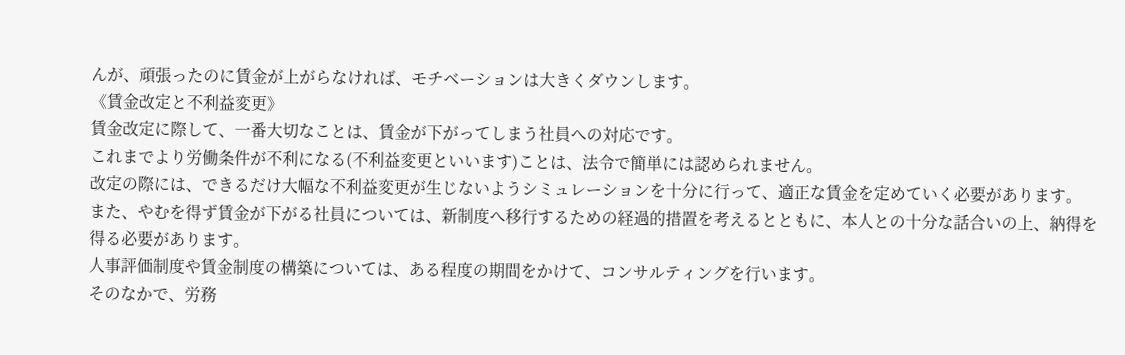んが、頑張ったのに賃金が上がらなければ、モチベーションは大きくダウンします。
《賃金改定と不利益変更》
賃金改定に際して、一番大切なことは、賃金が下がってしまう社員への対応です。
これまでより労働条件が不利になる(不利益変更といいます)ことは、法令で簡単には認められません。
改定の際には、できるだけ大幅な不利益変更が生じないようシミュレーションを十分に行って、適正な賃金を定めていく必要があります。
また、やむを得ず賃金が下がる社員については、新制度へ移行するための経過的措置を考えるとともに、本人との十分な話合いの上、納得を得る必要があります。
人事評価制度や賃金制度の構築については、ある程度の期間をかけて、コンサルティングを行います。
そのなかで、労務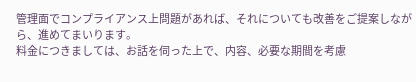管理面でコンプライアンス上問題があれば、それについても改善をご提案しながら、進めてまいります。
料金につきましては、お話を伺った上で、内容、必要な期間を考慮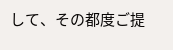して、その都度ご提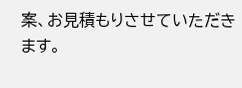案、お見積もりさせていただきます。